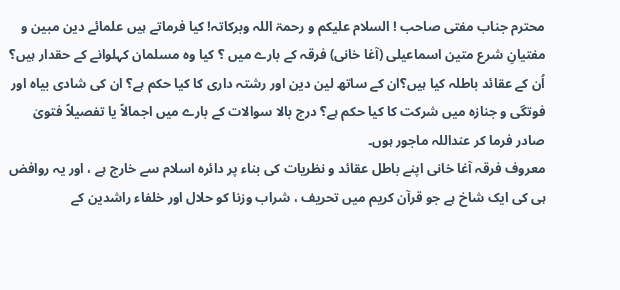محترم جناب مفتی صاحب ! السلام علیکم و رحمۃ اللہ وبرکاتہ! کیا فرماتے ہیں علمائے دین مبین و مفتیانِ شرع متین اسماعیلی (آغا خانی) فرقہ کے بارے میں ؟ کیا وہ مسلمان کہلوانے کے حقدار ہیں؟ اُن کے عقائد باطلہ کیا ہیں؟ان کے ساتھ لین دین اور رشتہ داری کا کیا حکم ہے؟ ان کی شادی بیاہ اور فوتگی و جنازہ میں شرکت کا کیا حکم ہے؟ درج بالا سوالات کے بارے میں اجمالاً یا تفصیلاً فتویٰ صادر فرما کر عنداللہ ماجور ہوں۔
معروف فرقہ آغا خانی اپنے باطل عقائد و نظریات کی بناء پر دائرہ اسلام سے خارج ہے ، اور یہ روافض ہی کی ایک شاخ ہے جو قرآن کریم میں تحریف ، شراب وزنا کو حلال اور خلفاء راشدین کے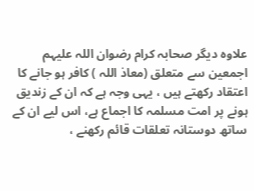علاوہ دیگر صحابہ کرام رضوان اللہ علیہم اجمعین سے متعلق (معاذ اللہ ) کافر ہو جانے کا اعتقاد رکھتے ہیں ، یہی وجہ ہے کہ ان کے زندیق ہونے پر امت مسلمہ کا اجماع ہے، اس لیے ان کے ساتھ دوستانہ تعلقات قائم رکھنے ،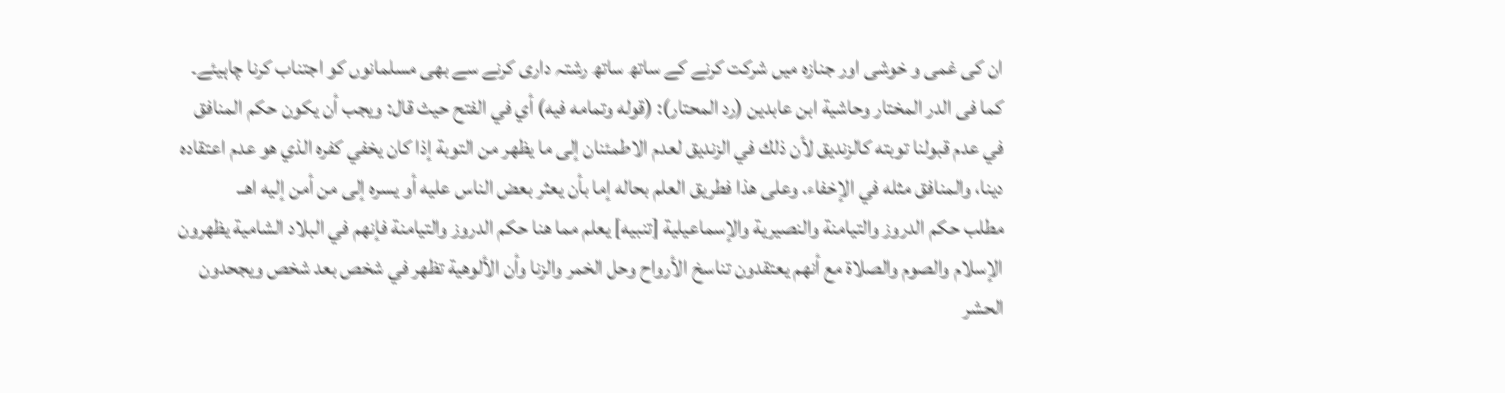ان کی غمی و خوشی اور جنازہ میں شرکت کرنے کے ساتھ ساتھ رشتہ داری کرنے سے بھی مسلمانوں کو اجتناب کرنا چاہیئے۔
کما فی الدر المختار وحاشية ابن عابدين (رد المحتار): (قوله وتمامه فيه) أي في الفتح حيث قال: ويجب أن يكون حكم المنافق في عدم قبولنا توبته كالزنديق لأن ذلك في الزنديق لعدم الاطمئنان إلى ما يظهر من التوبة إذا كان يخفي كفره الذي هو عدم اعتقاده دينا، والمنافق مثله في الإخفاء. وعلى هذا فطريق العلم بحاله إما بأن يعثر بعض الناس عليه أو يسره إلى من أمن إليه اهـ.
مطلب حكم الدروز والتيامنة والنصيرية والإسماعيلية [تنبيه] يعلم مما هنا حكم الدروز والتيامنة فإنهم في البلاد الشامية يظهرون الإسلام والصوم والصلاة مع أنهم يعتقدون تناسخ الأرواح وحل الخمر والزنا وأن الألوهية تظهر في شخص بعد شخص ويجحدون الحشر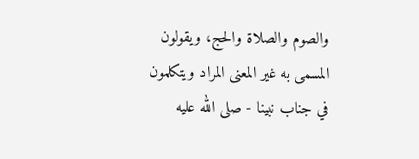والصوم والصلاة والحج، ويقولون المسمى به غير المعنى المراد ويتكلمون في جناب نبينا - صلى الله عليه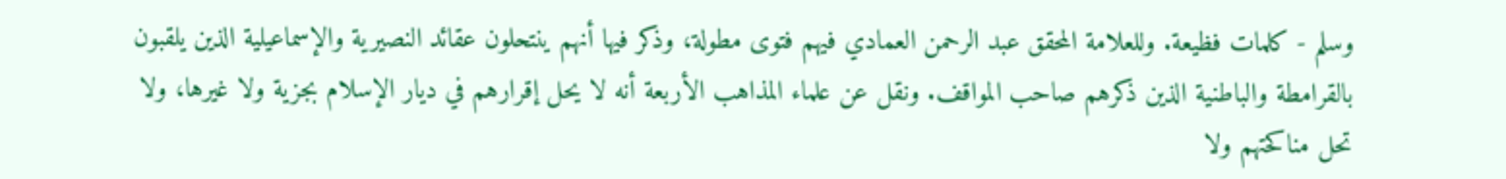وسلم - كلمات فظيعة. وللعلامة المحقق عبد الرحمن العمادي فيهم فتوى مطولة، وذكر فيها أنهم ينتحلون عقائد النصيرية والإسماعيلية الذين يلقبون بالقرامطة والباطنية الذين ذكرهم صاحب المواقف. ونقل عن علماء المذاهب الأربعة أنه لا يحل إقرارهم في ديار الإسلام بجزية ولا غيرها، ولا تحل مناكحتهم ولا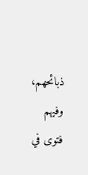ذبائحهم، وفيهم فتوى في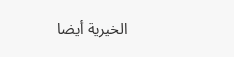الخيرية أيضا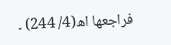فراجعها اھ(4/ 244) ۔